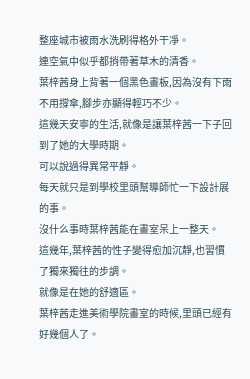整座城市被雨水洗刷得格外干凈。
連空氣中似乎都捎帶著草木的清香。
葉梓茜身上背著一個黑色畫板,因為沒有下雨不用撐傘,腳步亦顯得輕巧不少。
這幾天安寧的生活,就像是讓葉梓茜一下子回到了她的大學時期。
可以說過得異常平靜。
每天就只是到學校里頭幫導師忙一下設計展的事。
沒什么事時葉梓茜能在畫室呆上一整天。
這幾年,葉梓茜的性子變得愈加沉靜,也習慣了獨來獨往的步調。
就像是在她的舒適區。
葉梓茜走進美術學院畫室的時候,里頭已經有好幾個人了。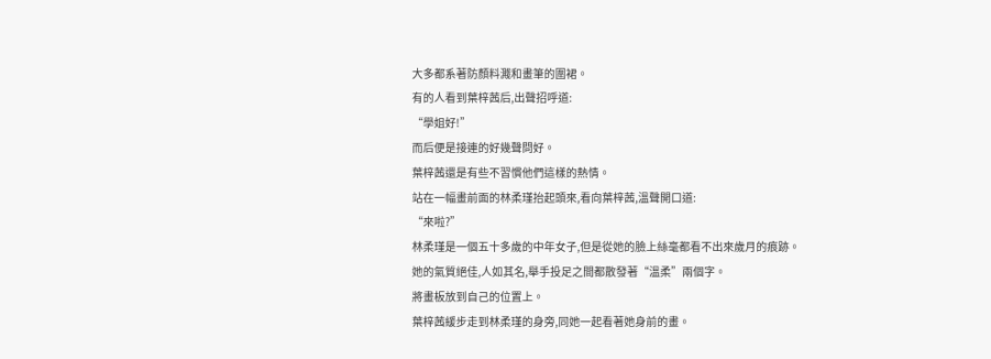大多都系著防顏料濺和畫筆的圍裙。
有的人看到葉梓茜后,出聲招呼道:
“學姐好!”
而后便是接連的好幾聲問好。
葉梓茜還是有些不習慣他們這樣的熱情。
站在一幅畫前面的林柔瑾抬起頭來,看向葉梓茜,溫聲開口道:
“來啦?”
林柔瑾是一個五十多歲的中年女子,但是從她的臉上絲毫都看不出來歲月的痕跡。
她的氣質絕佳,人如其名,舉手投足之間都散發著“溫柔”兩個字。
將畫板放到自己的位置上。
葉梓茜緩步走到林柔瑾的身旁,同她一起看著她身前的畫。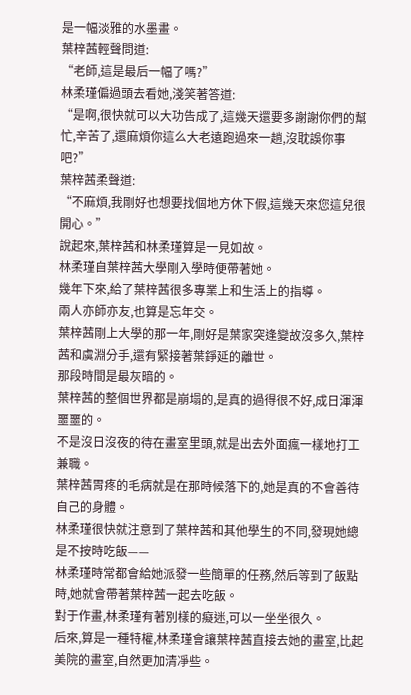是一幅淡雅的水墨畫。
葉梓茜輕聲問道:
“老師,這是最后一幅了嗎?”
林柔瑾偏過頭去看她,淺笑著答道:
“是啊,很快就可以大功告成了,這幾天還要多謝謝你們的幫忙,辛苦了,還麻煩你這么大老遠跑過來一趟,沒耽誤你事吧?”
葉梓茜柔聲道:
“不麻煩,我剛好也想要找個地方休下假,這幾天來您這兒很開心。”
說起來,葉梓茜和林柔瑾算是一見如故。
林柔瑾自葉梓茜大學剛入學時便帶著她。
幾年下來,給了葉梓茜很多專業上和生活上的指導。
兩人亦師亦友,也算是忘年交。
葉梓茜剛上大學的那一年,剛好是葉家突逢變故沒多久,葉梓茜和虞淵分手,還有緊接著葉錚延的離世。
那段時間是最灰暗的。
葉梓茜的整個世界都是崩塌的,是真的過得很不好,成日渾渾噩噩的。
不是沒日沒夜的待在畫室里頭,就是出去外面瘋一樣地打工兼職。
葉梓茜胃疼的毛病就是在那時候落下的,她是真的不會善待自己的身體。
林柔瑾很快就注意到了葉梓茜和其他學生的不同,發現她總是不按時吃飯——
林柔瑾時常都會給她派發一些簡單的任務,然后等到了飯點時,她就會帶著葉梓茜一起去吃飯。
對于作畫,林柔瑾有著別樣的癡迷,可以一坐坐很久。
后來,算是一種特權,林柔瑾會讓葉梓茜直接去她的畫室,比起美院的畫室,自然更加清凈些。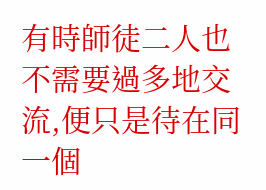有時師徒二人也不需要過多地交流,便只是待在同一個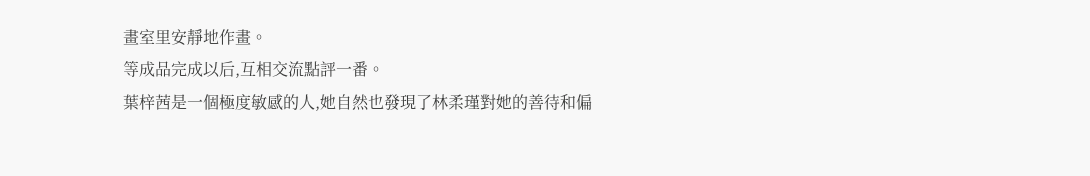畫室里安靜地作畫。
等成品完成以后,互相交流點評一番。
葉梓茜是一個極度敏感的人,她自然也發現了林柔瑾對她的善待和偏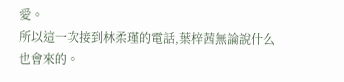愛。
所以這一次接到林柔瑾的電話,葉梓茜無論說什么也會來的。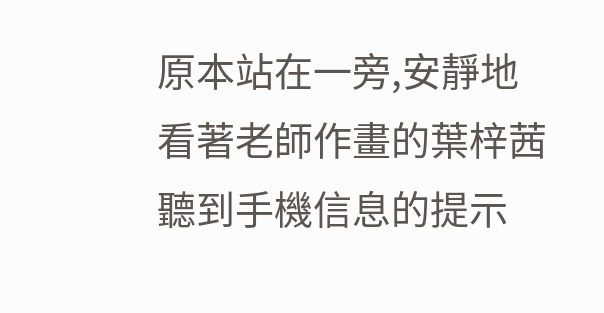原本站在一旁,安靜地看著老師作畫的葉梓茜聽到手機信息的提示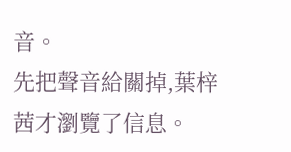音。
先把聲音給關掉,葉梓茜才瀏覽了信息。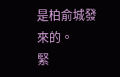是柏俞城發來的。
緊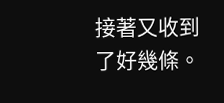接著又收到了好幾條。